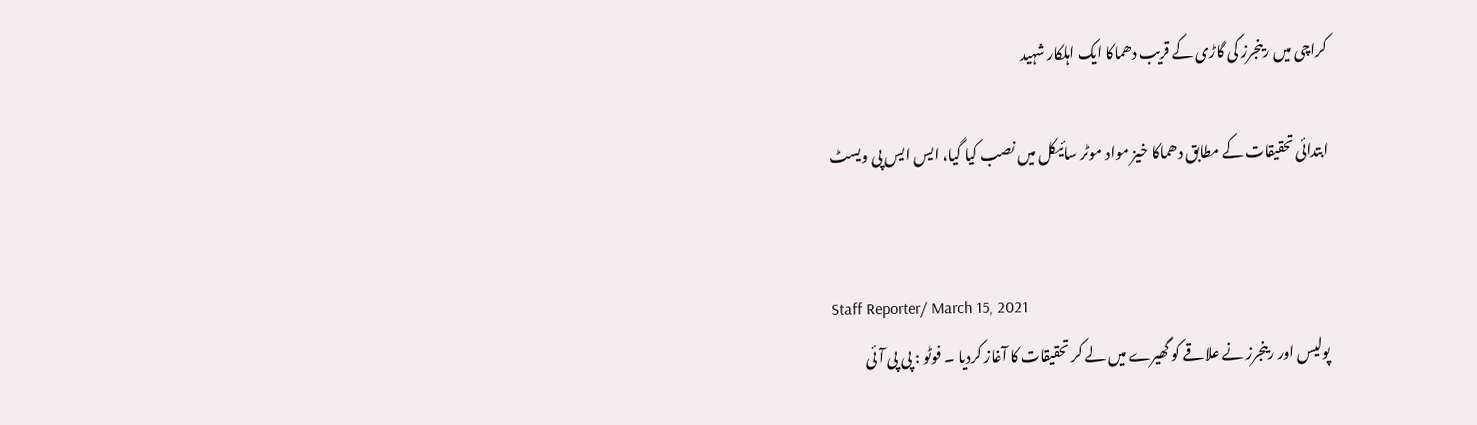کراچی میں رینجرز کی گاڑی کے قریب دھماکا ایک اہلکار شہید

ابتدائی تحقیقات کے مطابق دھماکا خیز مواد موٹر سائیکل میں نصب کیا گیا، ایس ایس پی ویسٹ


Staff Reporter/ March 15, 2021
پولیس اور رینجرز نے علاقے کو گھیرے میں لے کر تحقیقات کا آغاز کردیا ۔ فوٹو : پی پی آئی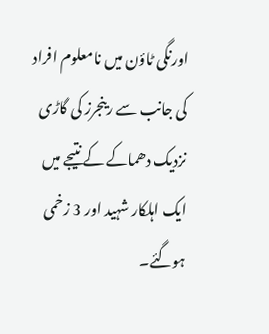اورنگی ٹاؤن میں نامعلوم افراد کی جانب سے رینجرز کی گاڑی نزدیک دھماکے کے نتیجے میں ایک اہلکار شہید اور 3 زخمی ہوگئے۔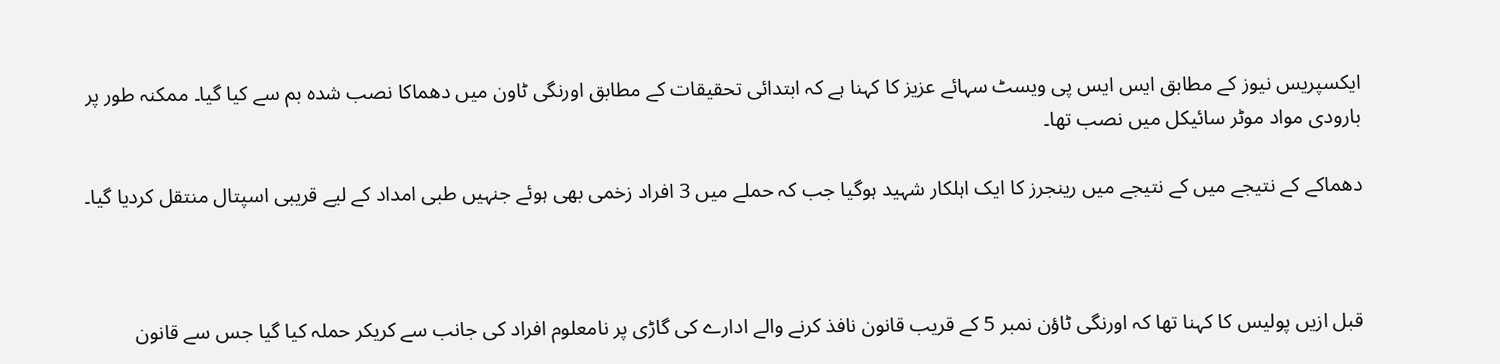ایکسپریس نیوز کے مطابق ایس ایس پی ویسٹ سہائے عزیز کا کہنا ہے کہ ابتدائی تحقیقات کے مطابق اورنگی ٹاون میں دھماکا نصب شدہ بم سے کیا گیا۔ ممکنہ طور پر بارودی مواد موٹر سائیکل میں نصب تھا۔

دھماکے کے نتیجے میں کے نتیجے میں رینجرز کا ایک اہلکار شہید ہوگیا جب کہ حملے میں 3 افراد زخمی بھی ہوئے جنہیں طبی امداد کے لیے قریبی اسپتال منتقل کردیا گیا۔



قبل ازیں پولیس کا کہنا تھا کہ اورنگی ٹاؤن نمبر 5 کے قریب قانون نافذ کرنے والے ادارے کی گاڑی پر نامعلوم افراد کی جانب سے کریکر حملہ کیا گیا جس سے قانون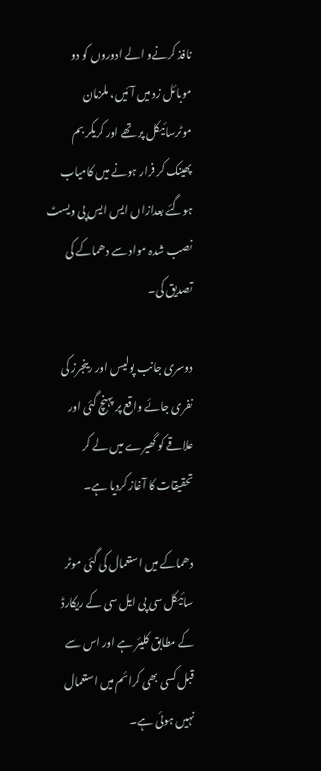نافذ کرنےو الے ادوروں کو دو موبائل زد میں آئیں، ملزمان موٹرسائیکل پر تھے اور کریکر بم پھینک کر فرار ہونے میں کامیاب ہوگئے بعدازاں ایس ایس پی ویسٹ نصب شدہ مواد سے دھماکے کی تصدیق کی۔

دوسری جانب پولیس اور رینجرز کی نفری جائے واقع پر پہنچ گئی اور علاقے کو گھیرے میں لے کر تحقیقات کا آغاز کردیا ہے۔

دھماکے میں استعمال کی گئی موٹر سائیکل سی پی ایل سی کے ریکارڈ کے مطابق کلیئر ہے اور اس سے قبل کسی بھی کرائم میں استعمال نہیں ہوئی ہے۔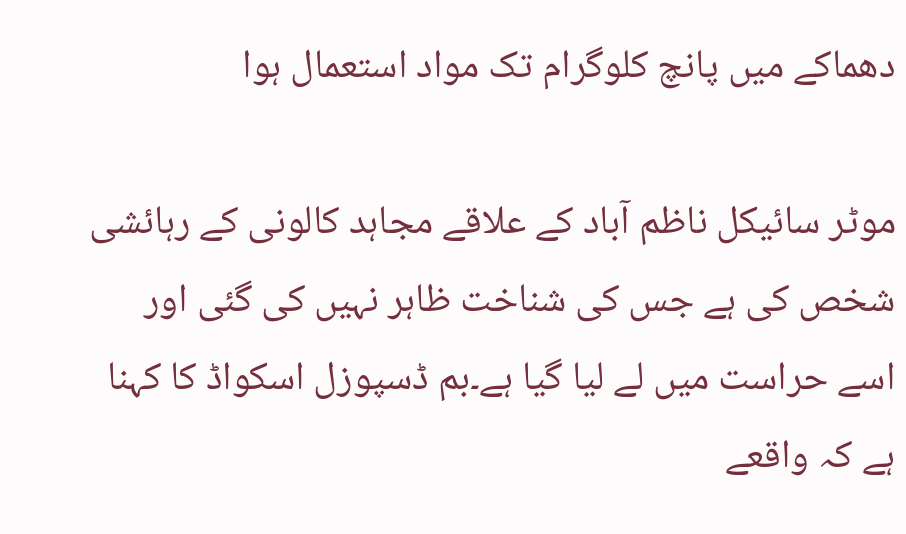دھماکے میں پانچ کلوگرام تک مواد استعمال ہوا

موٹر سائیکل ناظم آباد کے علاقے مجاہد کالونی کے رہائشی شخص کی ہے جس کی شناخت ظاہر نہیں کی گئی اور اسے حراست میں لے لیا گیا ہے۔بم ڈسپوزل اسکواڈ کا کہنا ہے کہ واقعے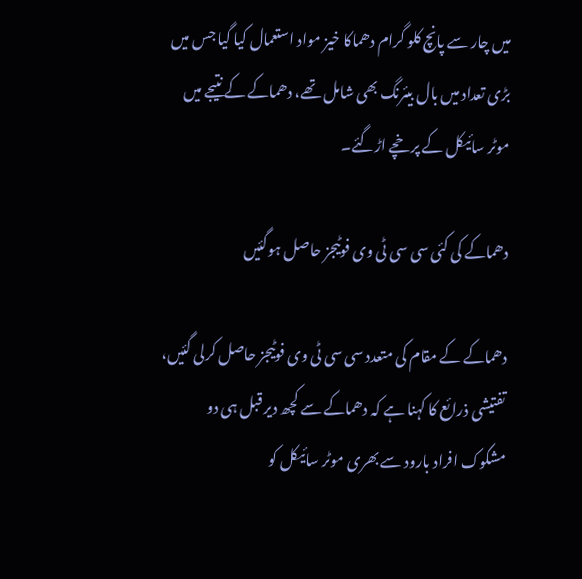میں چار سے پانچ کلو گرام دھماکا خیز مواد استعمال کیا گیا جس میں بڑی تعداد میں بال بیئرنگ بھی شامل تھے، دھماکے کے نتیجے میں موٹر سائیکل کے پرخچے اڑگئے۔

دھماکے کی کئی سی سی ٹی وی فوٹیجز حاصل ہوگئیں

دھماکے کے مقام کی متعدد سی سی ٹی وی فوٹیجز حاصل کرلی گئیں، تفتیشی ذرائع کا کہنا ہے کہ دھماکے سے کچھ دیر قبل ہی دو مشکوک افراد بارود سے بھری موٹر سائیکل کو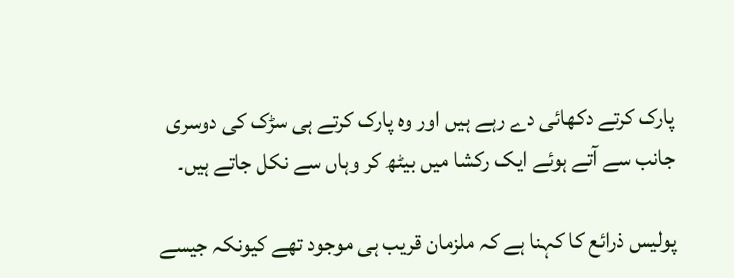پارک کرتے دکھائی دے رہے ہیں اور وہ پارک کرتے ہی سڑک کی دوسری جانب سے آتے ہوئے ایک رکشا میں بیٹھ کر وہاں سے نکل جاتے ہیں۔

پولیس ذرائع کا کہنا ہے کہ ملزمان قریب ہی موجود تھے کیونکہ جیسے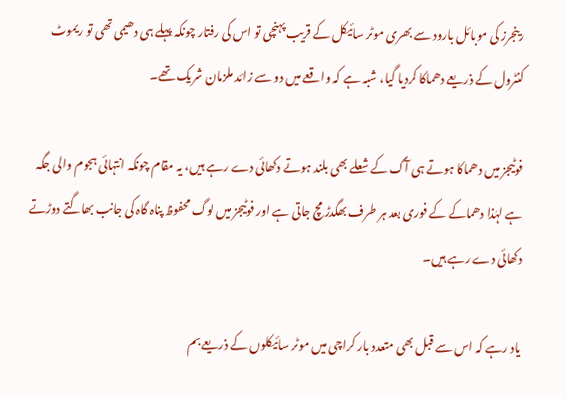رینجرز کی موبائل بارود سے بھری موٹر سائیکل کے قریب پہنچی تو اس کی رفتار چونکہ پہلے ہی دھیمی تھی تو ریموٹ کنٹرول کے ذریعے دھماکا کردیا گیا، شبہ ہے کہ واقعے میں دو سے زائد ملزمان شریک تھے۔

فوٹیجز میں دھماکا ہوتے ہی آگ کے شعلے بھی بلند ہوتے دکھائی دے رہے ہیں، یہ مقام چونکہ انتہائی ہجوم والی جگہ ہے لہٰذا دھماکے کے فوری بعد ہر طرف بھگدڑ مچ جاتی ہے اور فوٹیجز میں لوگ محفوظ پناہ گاہ کی جانب بھاگتے دوڑتے دکھائی دے رہے ہیں۔

یاد رہے کہ اس سے قبل بھی متعدد بار کراچی میں موٹر سائیکلوں کے ذریعے بم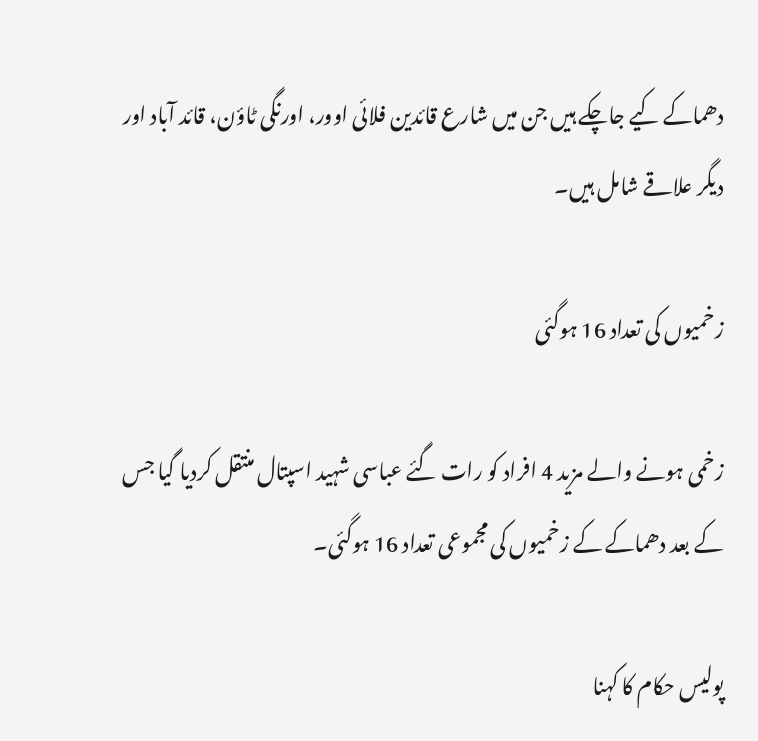دھماکے کیے جاچکے ہیں جن میں شارع قائدین فلائی اوور، اورنگی ٹاؤن، قائد آباد اور دیگر علاقے شامل ہیں۔

زخمیوں کی تعداد 16 ہوگئی

زخمی ہونے والے مزید 4 افراد کو رات گئے عباسی شہید اسپتال منتقل کردیا گیا جس کے بعد دھماکے کے زخمیوں کی مجموعی تعداد 16 ہوگئی۔

پولیس حکام کا کہنا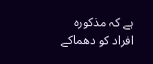ہے کہ مذکورہ افراد کو دھماکے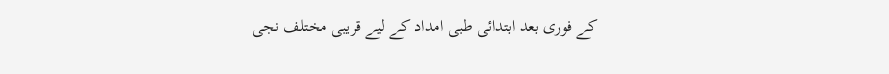کے فوری بعد ابتدائی طبی امداد کے لیے قریبی مختلف نجی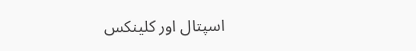اسپتال اور کلینکس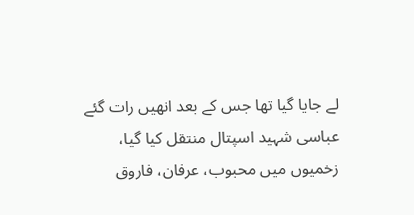لے جایا گیا تھا جس کے بعد انھیں رات گئے عباسی شہید اسپتال منتقل کیا گیا، زخمیوں میں محبوب، عرفان، فاروق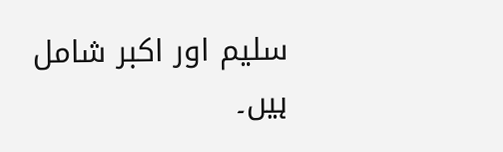سلیم اور اکبر شامل ہیں۔